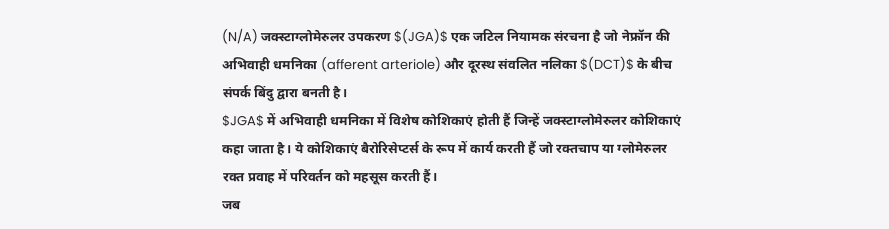(N/A) जक्स्टाग्लोमेरुलर उपकरण $(JGA)$ एक जटिल नियामक संरचना है जो नेफ्रॉन की अभिवाही धमनिका (afferent arteriole) और दूरस्थ संवलित नलिका $(DCT)$ के बीच संपर्क बिंदु द्वारा बनती है।
$JGA$ में अभिवाही धमनिका में विशेष कोशिकाएं होती हैं जिन्हें जक्स्टाग्लोमेरुलर कोशिकाएं कहा जाता है। ये कोशिकाएं बैरोरिसेप्टर्स के रूप में कार्य करती हैं जो रक्तचाप या ग्लोमेरुलर रक्त प्रवाह में परिवर्तन को महसूस करती हैं।
जब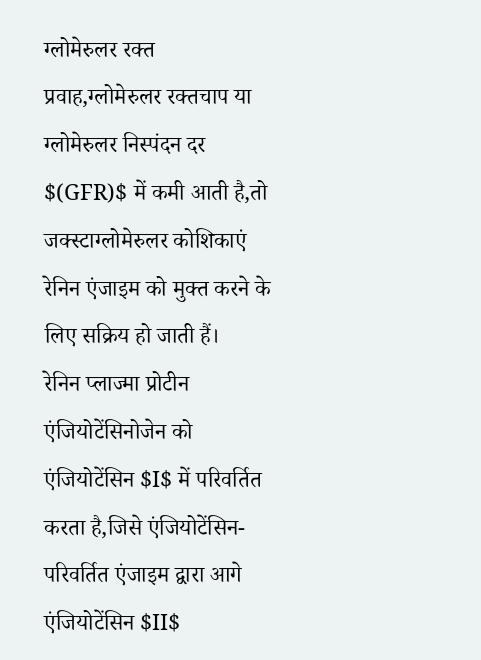ग्लोमेरुलर रक्त प्रवाह,ग्लोमेरुलर रक्तचाप या ग्लोमेरुलर निस्पंदन दर $(GFR)$ में कमी आती है,तो जक्स्टाग्लोमेरुलर कोशिकाएं रेनिन एंजाइम को मुक्त करने के लिए सक्रिय हो जाती हैं।
रेनिन प्लाज्मा प्रोटीन एंजियोटेंसिनोजेन को एंजियोटेंसिन $I$ में परिवर्तित करता है,जिसे एंजियोटेंसिन-परिवर्तित एंजाइम द्वारा आगे एंजियोटेंसिन $II$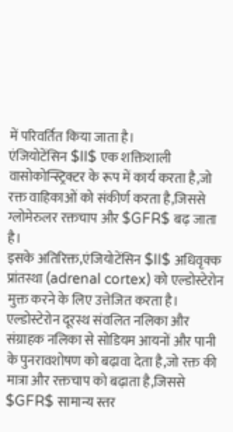में परिवर्तित किया जाता है।
एंजियोटेंसिन $II$ एक शक्तिशाली वासोकोन्स्ट्रिक्टर के रूप में कार्य करता है,जो रक्त वाहिकाओं को संकीर्ण करता है,जिससे ग्लोमेरुलर रक्तचाप और $GFR$ बढ़ जाता है।
इसके अतिरिक्त,एंजियोटेंसिन $II$ अधिवृक्क प्रांतस्था (adrenal cortex) को एल्डोस्टेरोन मुक्त करने के लिए उत्तेजित करता है। एल्डोस्टेरोन दूरस्थ संवलित नलिका और संग्राहक नलिका से सोडियम आयनों और पानी के पुनरावशोषण को बढ़ावा देता है,जो रक्त की मात्रा और रक्तचाप को बढ़ाता है,जिससे $GFR$ सामान्य स्तर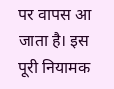पर वापस आ जाता है। इस पूरी नियामक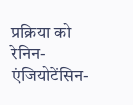प्रक्रिया को रेनिन-एंजियोटेंसिन-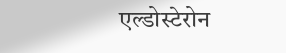एल्डोस्टेरोन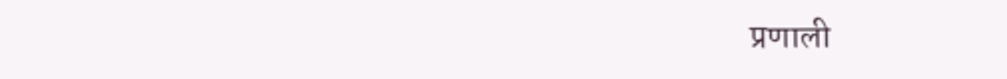प्रणाली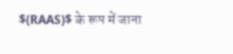$(RAAS)$ के रूप में जाना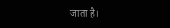जाता है।